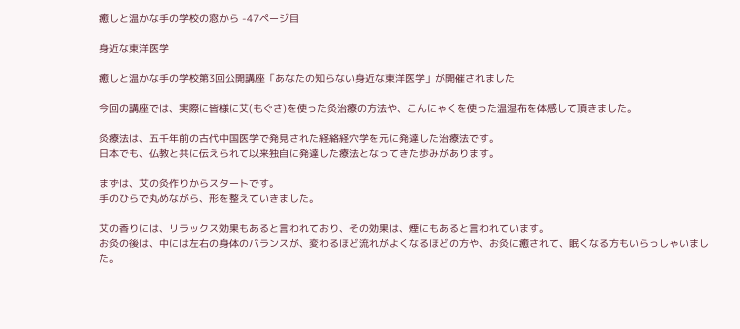癒しと温かな手の学校の窓から -47ページ目

身近な東洋医学

癒しと温かな手の学校第3回公開講座「あなたの知らない身近な東洋医学」が開催されました

今回の講座では、実際に皆様に艾(もぐさ)を使った灸治療の方法や、こんにゃくを使った温湿布を体感して頂きました。

灸療法は、五千年前の古代中国医学で発見された経絡経穴学を元に発達した治療法です。
日本でも、仏教と共に伝えられて以来独自に発達した療法となってきた歩みがあります。

まずは、艾の灸作りからスタートです。
手のひらで丸めながら、形を整えていきました。

艾の香りには、リラックス効果もあると言われており、その効果は、煙にもあると言われています。
お灸の後は、中には左右の身体のバランスが、変わるほど流れがよくなるほどの方や、お灸に癒されて、眠くなる方もいらっしゃいました。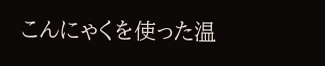こんにゃくを使った温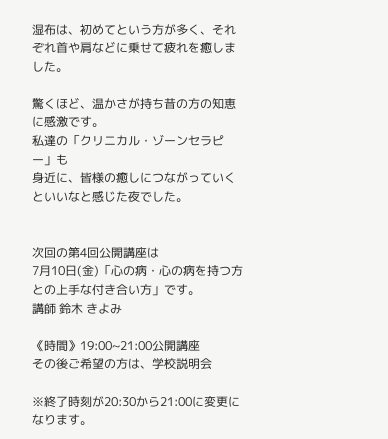湿布は、初めてという方が多く、それぞれ首や肩などに乗せて疲れを癒しました。

驚くほど、温かさが持ち昔の方の知恵に感激です。
私達の「クリニカル・ゾーンセラピー」も
身近に、皆様の癒しにつながっていくといいなと感じた夜でした。


次回の第4回公開講座は
7月10日(金)「心の病・心の病を持つ方との上手な付き合い方」です。
講師 鈴木 きよみ

《時間》19:00~21:00公開講座
その後ご希望の方は、学校説明会

※終了時刻が20:30から21:00に変更になります。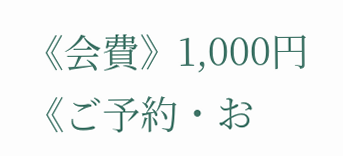《会費》1,000円
《ご予約・お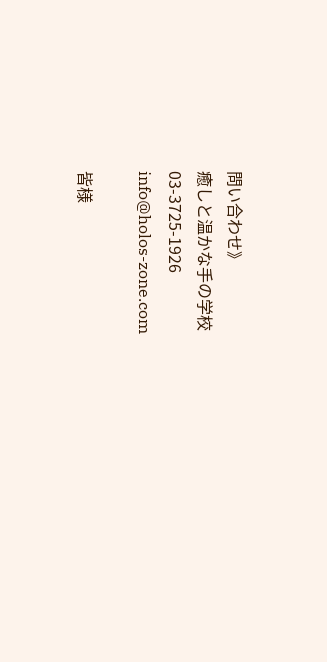問い合わせ》
癒しと温かな手の学校
03-3725-1926
info@holos-zone.com

皆様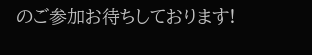のご参加お待ちしております!